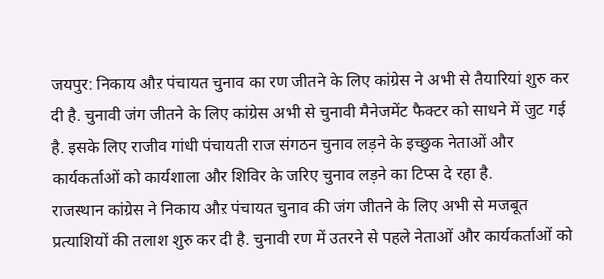जयपुर: निकाय औऱ पंचायत चुनाव का रण जीतने के लिए कांग्रेस ने अभी से तैयारियां शुरु कर दी है. चुनावी जंग जीतने के लिए कांग्रेस अभी से चुनावी मैनेजमेंट फैक्टर को साधने में जुट गई है. इसके लिए राजीव गांधी पंचायती राज संगठन चुनाव लड़ने के इच्छुक नेताओं और कार्यकर्ताओं को कार्यशाला और शिविर के जरिए चुनाव लड़ने का टिप्स दे रहा है.
राजस्थान कांग्रेस ने निकाय औऱ पंचायत चुनाव की जंग जीतने के लिए अभी से मजबूत प्रत्याशियों की तलाश शुरु कर दी है. चुनावी रण में उतरने से पहले नेताओं और कार्यकर्ताओं को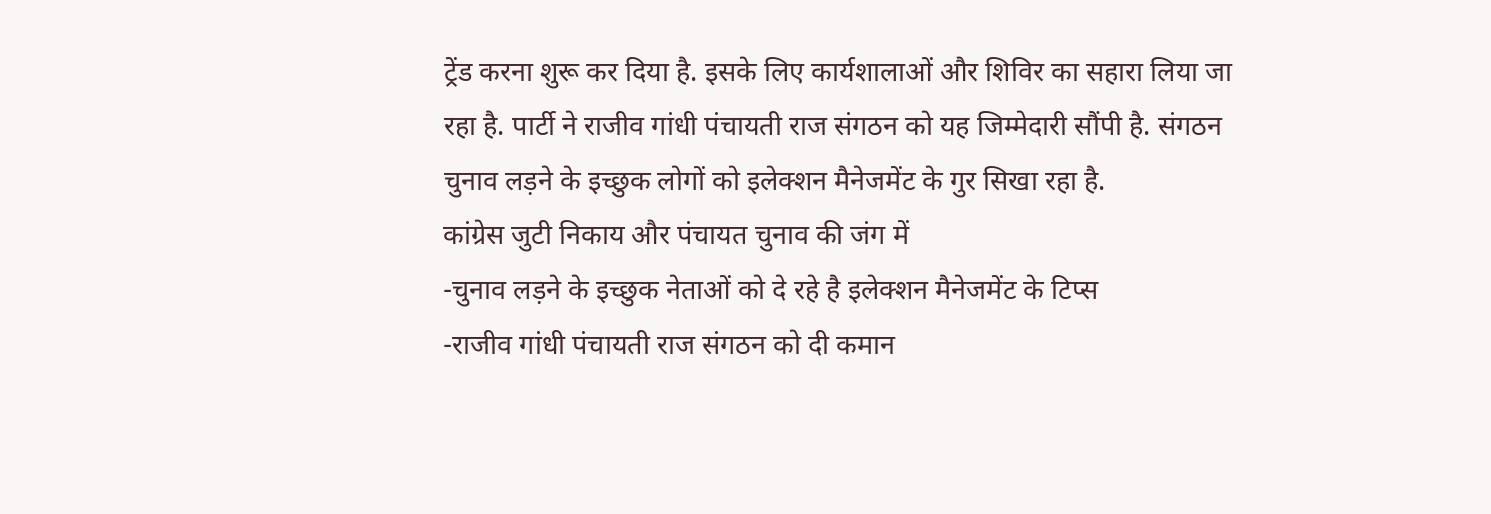ट्रेंड करना शुरू कर दिया है. इसके लिए कार्यशालाओं और शिविर का सहारा लिया जा रहा है. पार्टी ने राजीव गांधी पंचायती राज संगठन को यह जिम्मेदारी सौंपी है. संगठन चुनाव लड़ने के इच्छुक लोगों को इलेक्शन मैनेजमेंट के गुर सिखा रहा है.
कांग्रेस जुटी निकाय और पंचायत चुनाव की जंग में
-चुनाव लड़ने के इच्छुक नेताओं को दे रहे है इलेक्शन मैनेजमेंट के टिप्स
-राजीव गांधी पंचायती राज संगठन को दी कमान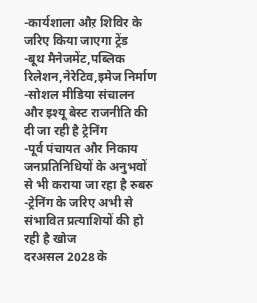-कार्यशाला औऱ शिविर के जरिए किया जाएगा ट्रेंड
-बूथ मैनेजमेंट,पब्लिक रिलेशन,नेरेटिव,इमेज निर्माण
-सोशल मीडिया संचालन और इश्यू बेस्ट राजनीति की दी जा रही है ट्रेनिंग
-पूर्व पंचायत और निकाय जनप्रतिनिधियों के अनुभवों से भी कराया जा रहा है रुबरु
-ट्रेनिंग के जरिए अभी से संभावित प्रत्याशियों की हो रही है खोज
दरअसल 2028 के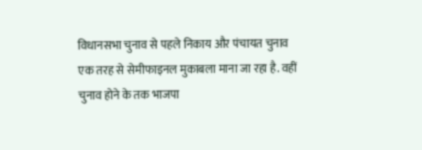विधानसभा चुनाव से पहले निकाय और पंचायत चुनाव एक तरह से सेमीफाइनल मुकाबला माना जा रहा है. वहीं चुनाव होने के तक भाजपा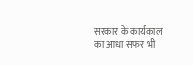सरकार के कार्यकाल का आधा सफर भी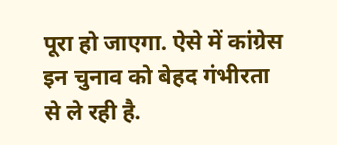पूरा हो जाएगा. ऐसे में कांग्रेस इन चुनाव को बेहद गंभीरता से ले रही है.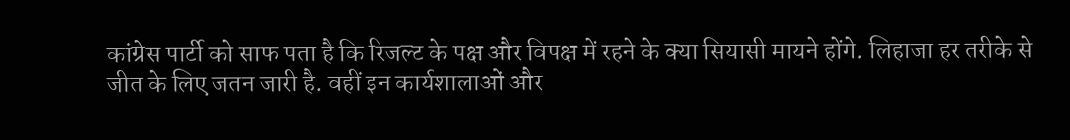कांग्रेस पार्टी को साफ पता है कि रिजल्ट के पक्ष और विपक्ष में रहने के क्या सियासी मायने होंगे. लिहाजा हर तरीके से जीत के लिए जतन जारी है. वहीं इन कार्यशालाओं और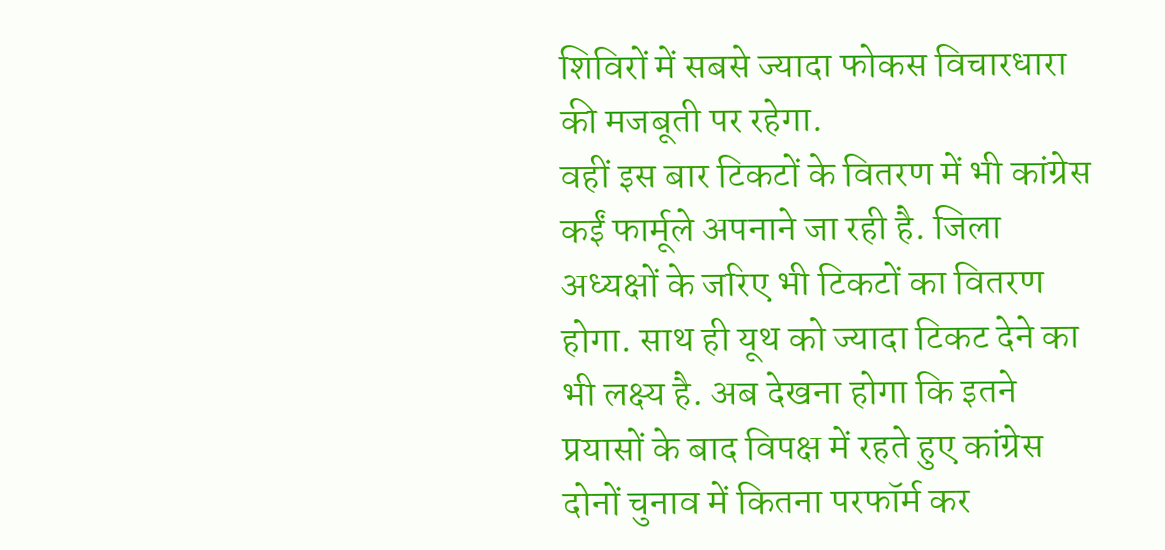शिविरों में सबसे ज्यादा फोकस विचारधारा की मजबूती पर रहेगा.
वहीं इस बार टिकटों के वितरण में भी कांग्रेस कईं फार्मूले अपनाने जा रही है. जिला अध्यक्षों के जरिए भी टिकटों का वितरण होगा. साथ ही यूथ को ज्यादा टिकट देने का भी लक्ष्य है. अब देखना होगा कि इतने प्रयासों के बाद विपक्ष में रहते हुए कांग्रेस दोनों चुनाव में कितना परफॉर्म कर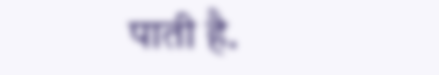पाती है.